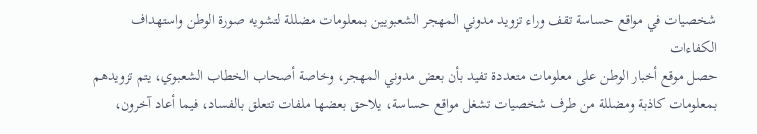شخصيات في مواقع حساسة تقف وراء تزويد مدوني المهجر الشعبويين بمعلومات مضللة لتشويه صورة الوطن واستهداف الكفاءات
حصل موقع أخبار الوطن على معلومات متعددة تفيد بأن بعض مدوني المهجر، وخاصة أصحاب الخطاب الشعبوي، يتم تزويدهم بمعلومات كاذبة ومضللة من طرف شخصيات تشغل مواقع حساسة، يلاحق بعضها ملفات تتعلق بالفساد، فيما أعاد آخرون،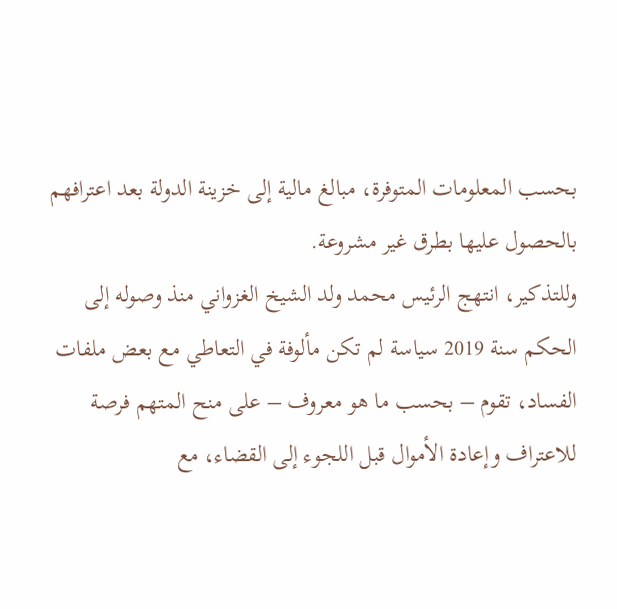بحسب المعلومات المتوفرة، مبالغ مالية إلى خزينة الدولة بعد اعترافهم بالحصول عليها بطرق غير مشروعة.
وللتذكير، انتهج الرئيس محمد ولد الشيخ الغزواني منذ وصوله إلى الحكم سنة 2019 سياسة لم تكن مألوفة في التعاطي مع بعض ملفات الفساد، تقوم – بحسب ما هو معروف – على منح المتهم فرصة للاعتراف وإعادة الأموال قبل اللجوء إلى القضاء، مع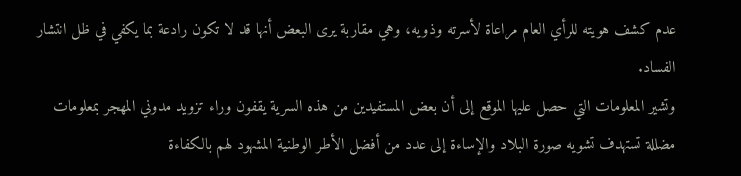عدم كشف هويته للرأي العام مراعاة لأسرته وذويه، وهي مقاربة يرى البعض أنها قد لا تكون رادعة بما يكفي في ظل انتشار الفساد.
وتشير المعلومات التي حصل عليها الموقع إلى أن بعض المستفيدين من هذه السرية يقفون وراء تزويد مدوني المهجر بمعلومات مضللة تستهدف تشويه صورة البلاد والإساءة إلى عدد من أفضل الأطر الوطنية المشهود لهم بالكفاءة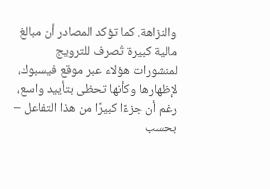والنزاهة. كما تؤكد المصادر أن مبالغ مالية كبيرة تُصرف للترويج لمنشورات هؤلاء عبر موقع فيسبوك، لإظهارها وكأنها تحظى بتأييد واسع، رغم أن جزءًا كبيرًا من هذا التفاعل – بحسب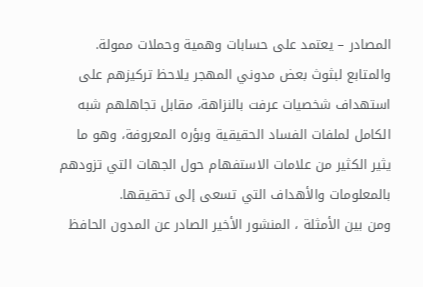المصادر – يعتمد على حسابات وهمية وحملات ممولة.
والمتابع لبثوث بعض مدوني المهجر يلاحظ تركيزهم على استهداف شخصيات عرفت بالنزاهة، مقابل تجاهلهم شبه الكامل لملفات الفساد الحقيقية وبؤره المعروفة، وهو ما يثير الكثير من علامات الاستفهام حول الجهات التي تزودهم بالمعلومات والأهداف التي تسعى إلى تحقيقها.
ومن بين الأمثلة ، المنشور الأخير الصادر عن المدون الحافظ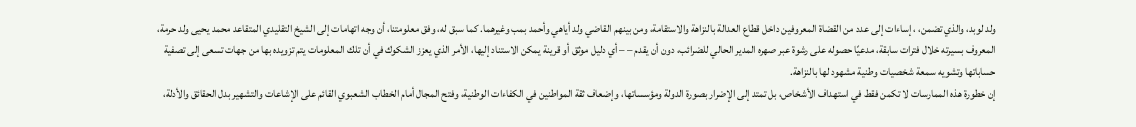ولد لوبد، والذي تضمن، ، إساءات إلى عدد من القضاة المعروفين داخل قطاع العدالة بالنزاهة والاستقامة، ومن بينهم القاضي ولد أياهي وأحمد بمب وغيرهما. كما سبق له، وفق معلومتنا، أن وجه اتهامات إلى الشيخ التقليدي المتقاعد محمد يحيى ولد حرمة، المعروف بسيرته خلال فترات سابقة، مدعيًا حصوله على رشوة عبر صهره المدير الحالي للضرائب، دون أن يقدم – – أي دليل موثق أو قرينة يمكن الاستناد إليها، الأمر الذي يعزز الشكوك في أن تلك المعلومات يتم تزويده بها من جهات تسعى إلى تصفية حساباتها وتشويه سمعة شخصيات وطنية مشهود لها بالنزاهة.
إن خطورة هذه الممارسات لا تكمن فقط في استهداف الأشخاص، بل تمتد إلى الإضرار بصورة الدولة ومؤسساتها، وإضعاف ثقة المواطنين في الكفاءات الوطنية، وفتح المجال أمام الخطاب الشعبوي القائم على الإشاعات والتشهير بدل الحقائق والأدلة،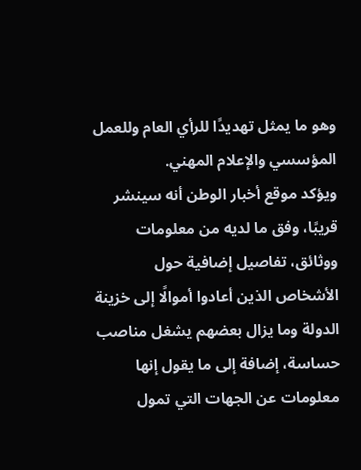وهو ما يمثل تهديدًا للرأي العام وللعمل المؤسسي والإعلام المهني.
ويؤكد موقع أخبار الوطن أنه سينشر قريبًا، وفق ما لديه من معلومات ووثائق، تفاصيل إضافية حول الأشخاص الذين أعادوا أموالًا إلى خزينة الدولة وما يزال بعضهم يشغل مناصب حساسة، إضافة إلى ما يقول إنها معلومات عن الجهات التي تمول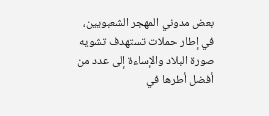بعض مدوني المهجر الشعبويين، في إطار حملات تستهدف تشويه صورة البلاد والإساءة إلى عدد من أفضل أطرها في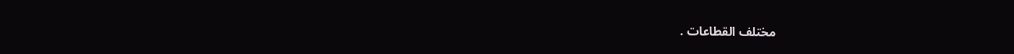مختلف القطاعات .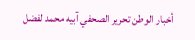أخبار الوطن تحرير الصحفي آبيه محمد لفضل